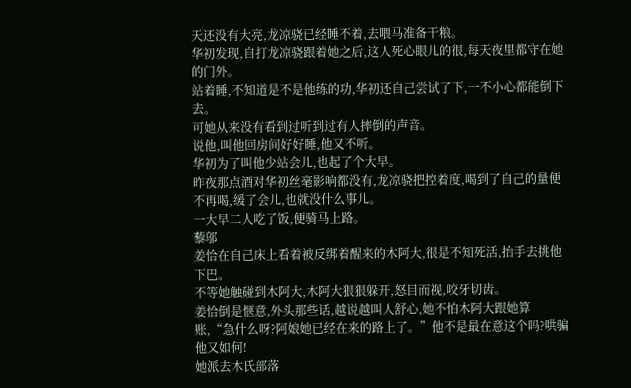天还没有大亮,龙凉骁已经睡不着,去喂马准备干粮。
华初发现,自打龙凉骁跟着她之后,这人死心眼儿的很,每天夜里都守在她的门外。
站着睡,不知道是不是他练的功,华初还自己尝试了下,一不小心都能倒下去。
可她从来没有看到过听到过有人摔倒的声音。
说他,叫他回房间好好睡,他又不听。
华初为了叫他少站会儿,也起了个大早。
昨夜那点酒对华初丝毫影响都没有,龙凉骁把控着度,喝到了自己的量便不再喝,缓了会儿,也就没什么事儿。
一大早二人吃了饭,便骑马上路。
藜邬
姜恰在自己床上看着被反绑着醒来的木阿大,很是不知死活,抬手去挑他下巴。
不等她触碰到木阿大,木阿大狠狠躲开,怒目而视,咬牙切齿。
姜恰倒是惬意,外头那些话,越说越叫人舒心,她不怕木阿大跟她算账,“急什么呀?阿娘她已经在来的路上了。”他不是最在意这个吗?哄骗他又如何!
她派去木氏部落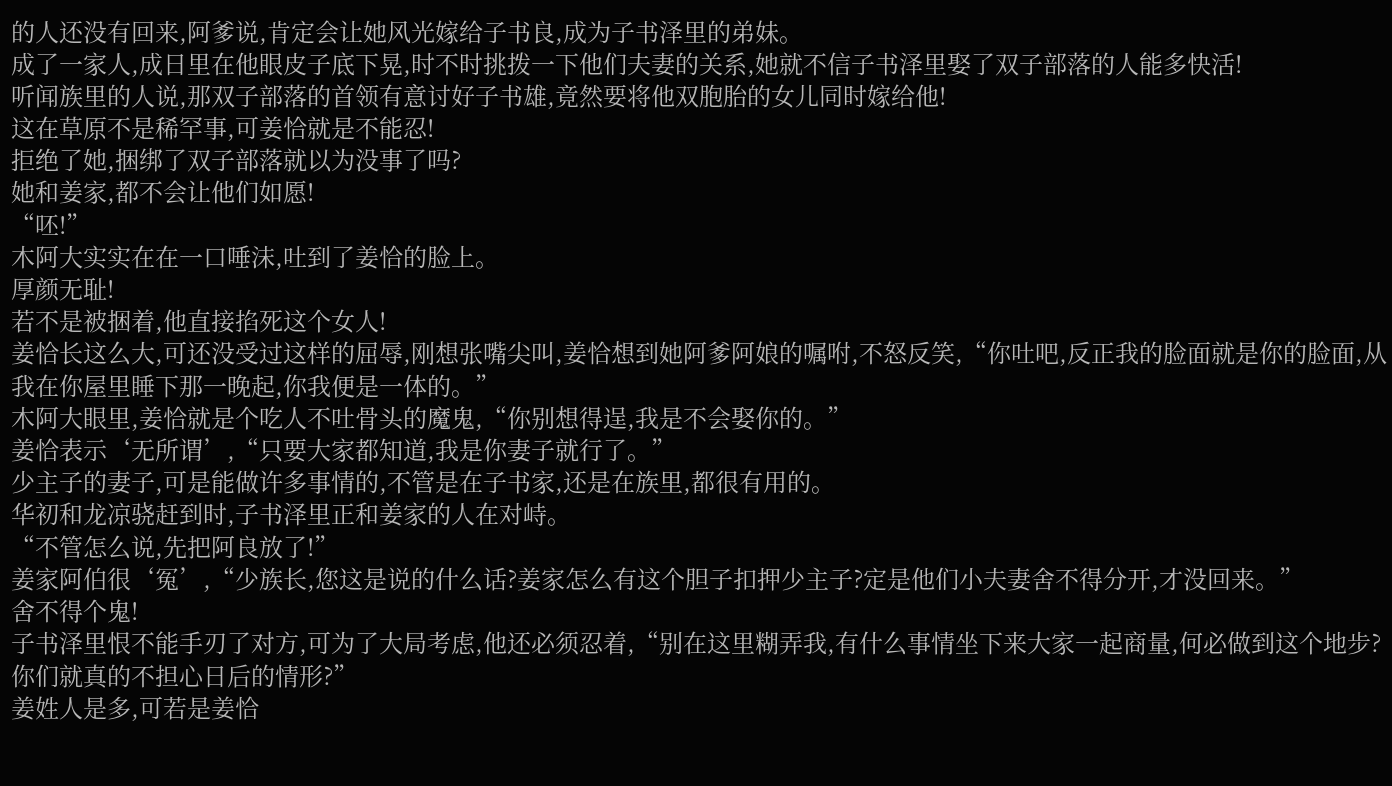的人还没有回来,阿爹说,肯定会让她风光嫁给子书良,成为子书泽里的弟妹。
成了一家人,成日里在他眼皮子底下晃,时不时挑拨一下他们夫妻的关系,她就不信子书泽里娶了双子部落的人能多快活!
听闻族里的人说,那双子部落的首领有意讨好子书雄,竟然要将他双胞胎的女儿同时嫁给他!
这在草原不是稀罕事,可姜恰就是不能忍!
拒绝了她,捆绑了双子部落就以为没事了吗?
她和姜家,都不会让他们如愿!
“呸!”
木阿大实实在在一口唾沫,吐到了姜恰的脸上。
厚颜无耻!
若不是被捆着,他直接掐死这个女人!
姜恰长这么大,可还没受过这样的屈辱,刚想张嘴尖叫,姜恰想到她阿爹阿娘的嘱咐,不怒反笑,“你吐吧,反正我的脸面就是你的脸面,从我在你屋里睡下那一晚起,你我便是一体的。”
木阿大眼里,姜恰就是个吃人不吐骨头的魔鬼,“你别想得逞,我是不会娶你的。”
姜恰表示‘无所谓’,“只要大家都知道,我是你妻子就行了。”
少主子的妻子,可是能做许多事情的,不管是在子书家,还是在族里,都很有用的。
华初和龙凉骁赶到时,子书泽里正和姜家的人在对峙。
“不管怎么说,先把阿良放了!”
姜家阿伯很‘冤’,“少族长,您这是说的什么话?姜家怎么有这个胆子扣押少主子?定是他们小夫妻舍不得分开,才没回来。”
舍不得个鬼!
子书泽里恨不能手刃了对方,可为了大局考虑,他还必须忍着,“别在这里糊弄我,有什么事情坐下来大家一起商量,何必做到这个地步?你们就真的不担心日后的情形?”
姜姓人是多,可若是姜恰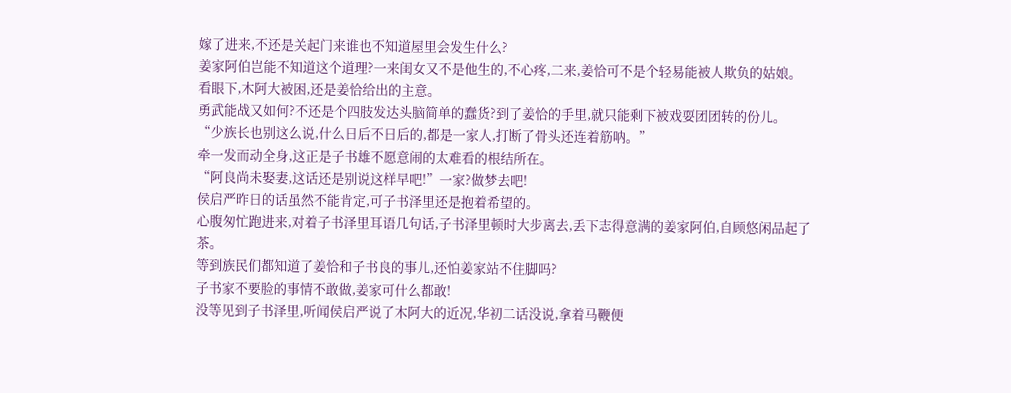嫁了进来,不还是关起门来谁也不知道屋里会发生什么?
姜家阿伯岂能不知道这个道理?一来闺女又不是他生的,不心疼,二来,姜恰可不是个轻易能被人欺负的姑娘。
看眼下,木阿大被困,还是姜恰给出的主意。
勇武能战又如何?不还是个四肢发达头脑简单的蠢货?到了姜恰的手里,就只能剩下被戏耍团团转的份儿。
“少族长也别这么说,什么日后不日后的,都是一家人,打断了骨头还连着筋呐。”
牵一发而动全身,这正是子书雄不愿意闹的太难看的根结所在。
“阿良尚未娶妻,这话还是别说这样早吧!”一家?做梦去吧!
侯启严昨日的话虽然不能肯定,可子书泽里还是抱着希望的。
心腹匆忙跑进来,对着子书泽里耳语几句话,子书泽里顿时大步离去,丢下志得意满的姜家阿伯,自顾悠闲品起了茶。
等到族民们都知道了姜恰和子书良的事儿,还怕姜家站不住脚吗?
子书家不要脸的事情不敢做,姜家可什么都敢!
没等见到子书泽里,听闻侯启严说了木阿大的近况,华初二话没说,拿着马鞭便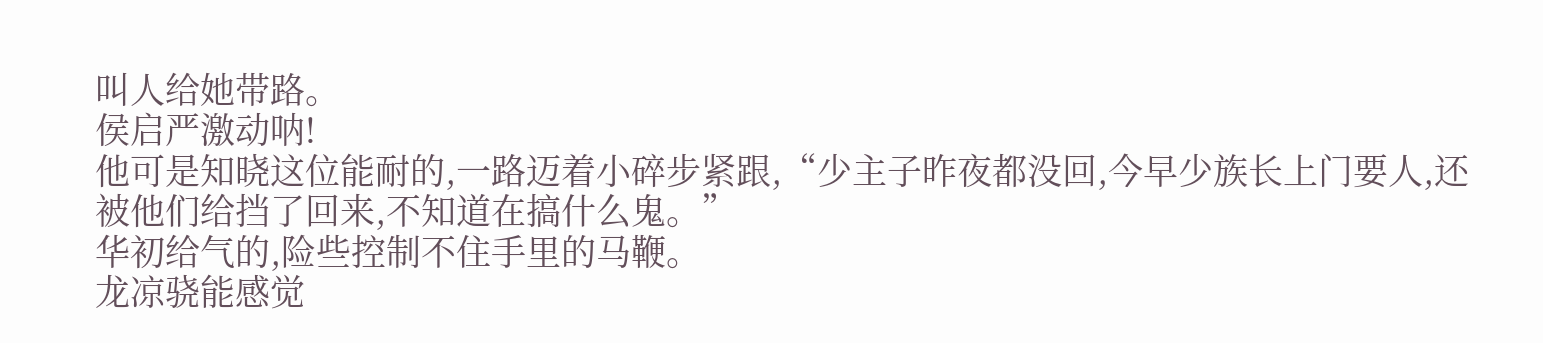叫人给她带路。
侯启严激动呐!
他可是知晓这位能耐的,一路迈着小碎步紧跟,“少主子昨夜都没回,今早少族长上门要人,还被他们给挡了回来,不知道在搞什么鬼。”
华初给气的,险些控制不住手里的马鞭。
龙凉骁能感觉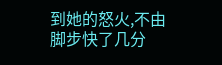到她的怒火,不由脚步快了几分